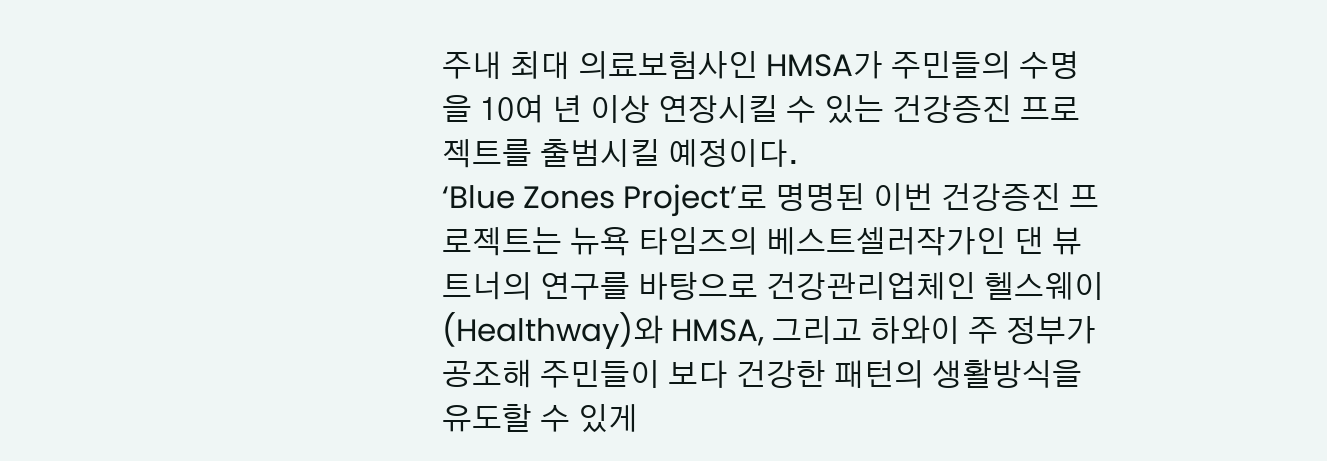주내 최대 의료보험사인 HMSA가 주민들의 수명을 10여 년 이상 연장시킬 수 있는 건강증진 프로젝트를 출범시킬 예정이다.
‘Blue Zones Project’로 명명된 이번 건강증진 프로젝트는 뉴욕 타임즈의 베스트셀러작가인 댄 뷰트너의 연구를 바탕으로 건강관리업체인 헬스웨이(Healthway)와 HMSA, 그리고 하와이 주 정부가 공조해 주민들이 보다 건강한 패턴의 생활방식을 유도할 수 있게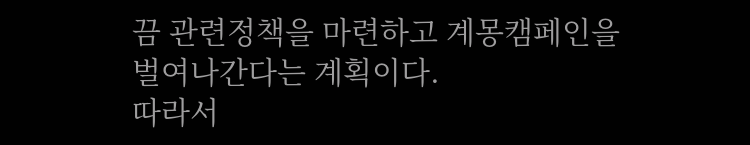끔 관련정책을 마련하고 계몽캠페인을 벌여나간다는 계획이다.
따라서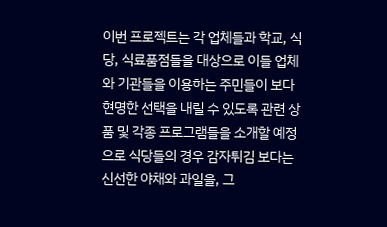이번 프로젝트는 각 업체들과 학교, 식당, 식료품점들을 대상으로 이들 업체와 기관들을 이용하는 주민들이 보다 현명한 선택을 내릴 수 있도록 관련 상품 및 각종 프로그램들을 소개할 예정으로 식당들의 경우 감자튀김 보다는 신선한 야채와 과일을, 그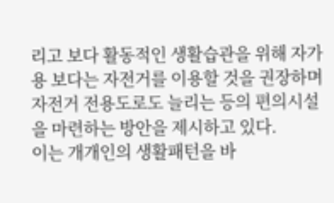리고 보다 활동적인 생활습관을 위해 자가용 보다는 자전거를 이용할 것을 권장하며 자전거 전용도로도 늘리는 등의 편의시설을 마련하는 방안을 제시하고 있다.
이는 개개인의 생활패턴을 바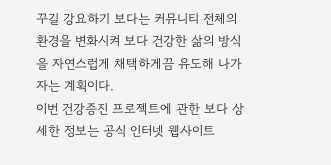꾸길 강요하기 보다는 커뮤니티 전체의 환경을 변화시켜 보다 건강한 삶의 방식을 자연스럽게 채택하게끔 유도해 나가자는 계획이다.
이번 건강증진 프로젝트에 관한 보다 상세한 정보는 공식 인터넷 웹사이트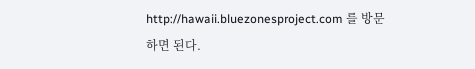http://hawaii.bluezonesproject.com 를 방문하면 된다.